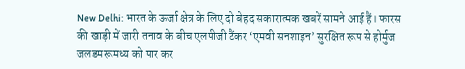New Delhi: भारत के ऊर्जा क्षेत्र के लिए दो बेहद सकारात्मक खबरें सामने आई हैं। फारस की खाड़ी में जारी तनाव के बीच एलपीजी टैंकर ‘एमवी सनशाइन’ सुरक्षित रूप से होर्मुज जलडमरूमध्य को पार कर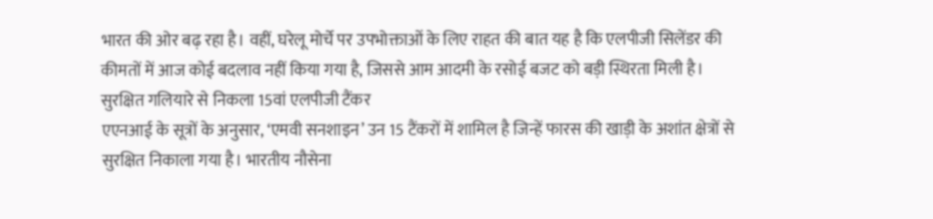भारत की ओर बढ़ रहा है। वहीं, घरेलू मोर्चे पर उपभोक्ताओं के लिए राहत की बात यह है कि एलपीजी सिलेंडर की कीमतों में आज कोई बदलाव नहीं किया गया है, जिससे आम आदमी के रसोई बजट को बड़ी स्थिरता मिली है।
सुरक्षित गलियारे से निकला 15वां एलपीजी टैंकर
एएनआई के सूत्रों के अनुसार, ‘एमवी सनशाइन’ उन 15 टैंकरों में शामिल है जिन्हें फारस की खाड़ी के अशांत क्षेत्रों से सुरक्षित निकाला गया है। भारतीय नौसेना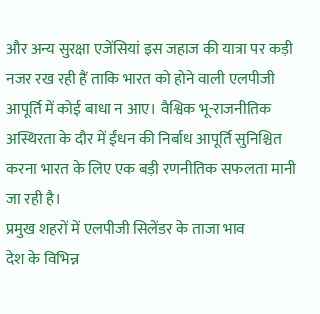और अन्य सुरक्षा एजेंसियां इस जहाज की यात्रा पर कड़ी नजर रख रही हैं ताकि भारत को होने वाली एलपीजी आपूर्ति में कोई बाधा न आए। वैश्विक भू-राजनीतिक अस्थिरता के दौर में ईंधन की निर्बाध आपूर्ति सुनिश्चित करना भारत के लिए एक बड़ी रणनीतिक सफलता मानी जा रही है।
प्रमुख शहरों में एलपीजी सिलेंडर के ताजा भाव
देश के विभिन्न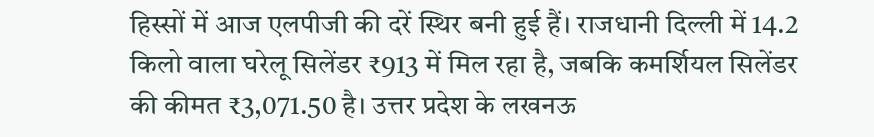हिस्सों में आज एलपीजी की दरें स्थिर बनी हुई हैं। राजधानी दिल्ली में 14.2 किलो वाला घरेलू सिलेंडर ₹913 में मिल रहा है, जबकि कमर्शियल सिलेंडर की कीमत ₹3,071.50 है। उत्तर प्रदेश के लखनऊ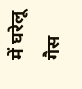में घरेलू गैस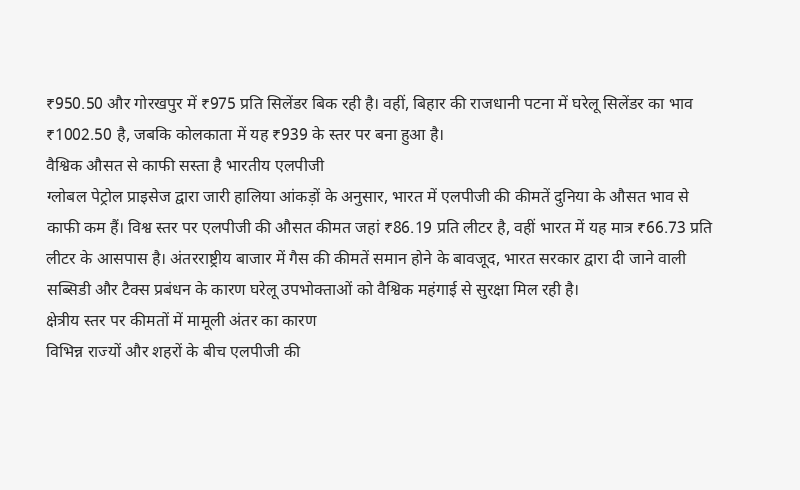₹950.50 और गोरखपुर में ₹975 प्रति सिलेंडर बिक रही है। वहीं, बिहार की राजधानी पटना में घरेलू सिलेंडर का भाव ₹1002.50 है, जबकि कोलकाता में यह ₹939 के स्तर पर बना हुआ है।
वैश्विक औसत से काफी सस्ता है भारतीय एलपीजी
ग्लोबल पेट्रोल प्राइसेज द्वारा जारी हालिया आंकड़ों के अनुसार, भारत में एलपीजी की कीमतें दुनिया के औसत भाव से काफी कम हैं। विश्व स्तर पर एलपीजी की औसत कीमत जहां ₹86.19 प्रति लीटर है, वहीं भारत में यह मात्र ₹66.73 प्रति लीटर के आसपास है। अंतरराष्ट्रीय बाजार में गैस की कीमतें समान होने के बावजूद, भारत सरकार द्वारा दी जाने वाली सब्सिडी और टैक्स प्रबंधन के कारण घरेलू उपभोक्ताओं को वैश्विक महंगाई से सुरक्षा मिल रही है।
क्षेत्रीय स्तर पर कीमतों में मामूली अंतर का कारण
विभिन्न राज्यों और शहरों के बीच एलपीजी की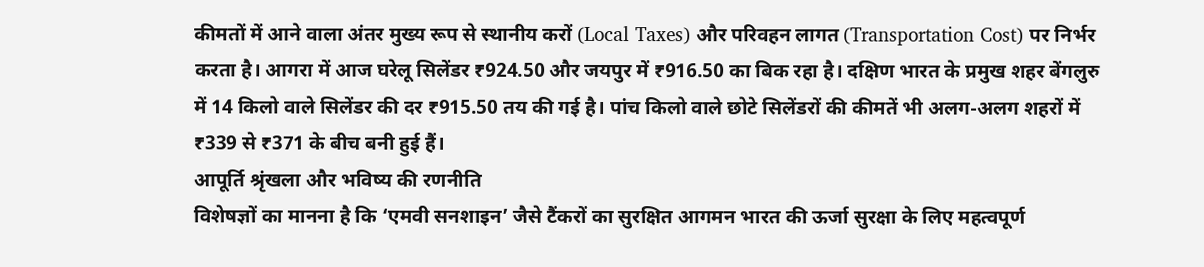कीमतों में आने वाला अंतर मुख्य रूप से स्थानीय करों (Local Taxes) और परिवहन लागत (Transportation Cost) पर निर्भर करता है। आगरा में आज घरेलू सिलेंडर ₹924.50 और जयपुर में ₹916.50 का बिक रहा है। दक्षिण भारत के प्रमुख शहर बेंगलुरु में 14 किलो वाले सिलेंडर की दर ₹915.50 तय की गई है। पांच किलो वाले छोटे सिलेंडरों की कीमतें भी अलग-अलग शहरों में ₹339 से ₹371 के बीच बनी हुई हैं।
आपूर्ति श्रृंखला और भविष्य की रणनीति
विशेषज्ञों का मानना है कि ‘एमवी सनशाइन’ जैसे टैंकरों का सुरक्षित आगमन भारत की ऊर्जा सुरक्षा के लिए महत्वपूर्ण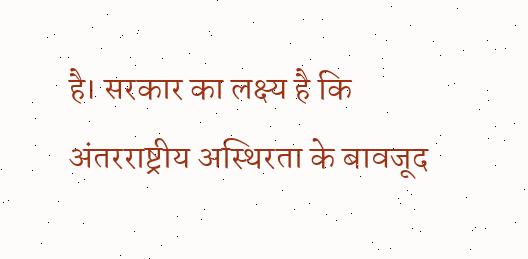है। सरकार का लक्ष्य है कि अंतरराष्ट्रीय अस्थिरता के बावजूद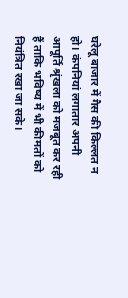घरेलू बाजार में गैस की किल्लत न हो। कंपनियां लगातार अपनी आपूर्ति श्रृंखला को मजबूत कर रही हैं ताकि भविष्य में भी कीमतों को नियंत्रित रखा जा सके।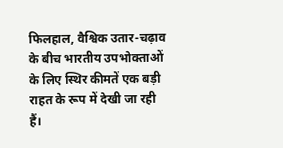फिलहाल, वैश्विक उतार-चढ़ाव के बीच भारतीय उपभोक्ताओं के लिए स्थिर कीमतें एक बड़ी राहत के रूप में देखी जा रही हैं।